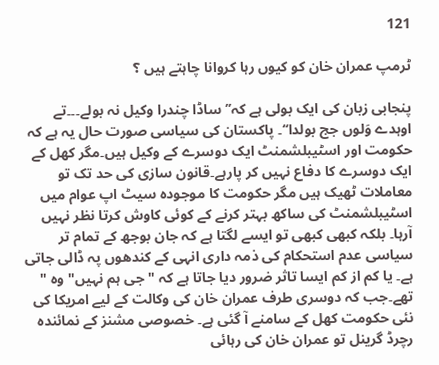121

ٹرمپ عمران خان کو کیوں رہا کروانا چاہتے ہیں ؟

پنجابی زبان کی ایک بولی ہے کہ’’ساڈا چندرا وکیل نہ بولے۔۔۔تے اوہدے وَلوں جج بولدا‘‘۔ پاکستان کی سیاسی صورت حال یہ ہے کہ حکومت اور اسٹیبلشمنٹ ایک دوسرے کے وکیل ہیں۔مگر کھل کے ایک دوسرے کا دفاع نہیں کر پارہے۔قانون سازی کی حد تک تو معاملات ٹھیک ہیں مگر حکومت کا موجودہ سیٹ اپ عوام میں اسٹیبلشمنٹ کی ساکھ بہتر کرنے کے کوئی کاوش کرتا نظر نہیں آرہا۔ بلکہ کبھی کبھی تو ایسے لگتا ہے کہ جان بوجھ کے تمام تر سیاسی عدم استحکام کی ذمہ داری انہی کے کندھوں پہ ڈالی جاتی ہے۔ یا کم از کم ایسا تاثر ضرور دیا جاتا ہے کہ " جی ہم نہیں" وہ " تھے۔جب کہ دوسری طرف عمران خان کی وکالت کے لیے امریکا کی نئی حکومت کھل کے سامنے آ گئی ہے۔ خصوصی مشنز کے نمائندہ رچرڈ گرینل تو عمران خان کی رہائی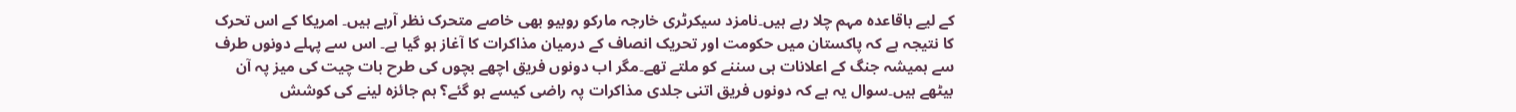کے لیے باقاعدہ مہم چلا رہے ہیں۔نامزد سیکرٹری خارجہ مارکو روبیو بھی خاصے متحرک نظر آرہے ہیں۔ امریکا کے اس تحرک کا نتیجہ ہے کہ پاکستان میں حکومت اور تحریک انصاف کے درمیان مذاکرات کا آغاز ہو گیا ہے۔ اس سے پہلے دونوں طرف سے ہمیشہ جنگ کے اعلانات ہی سننے کو ملتے تھے۔مگر اب دونوں فریق اچھے بچوں کی طرح بات چیت کی میز پہ آن بیٹھے ہیں۔سوال یہ ہے کہ دونوں فریق اتنی جلدی مذاکرات پہ راضی کیسے ہو گئے؟ ہم جائزہ لینے کی کوشش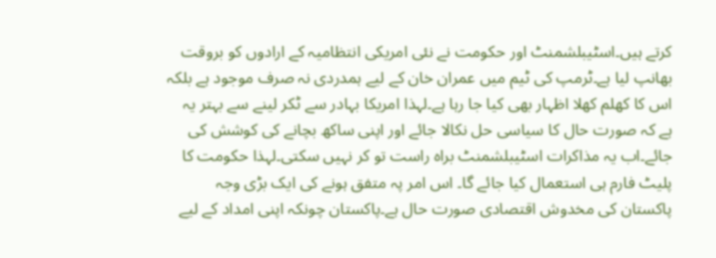کرتے ہیں۔اسٹیبلشمنٹ اور حکومت نے نئی امریکی انتظامیہ کے ارادوں کو بروقت بھانپ لیا ہے۔ٹرمپ کی ٹیم میں عمران خان کے لیے ہمدردی نہ صرف موجود ہے بلکہ اس کا کھلم کھلا اظہار بھی کیا جا رہا ہے۔لہذا امریکا بہادر سے ٹکر لینے سے بہتر یہ ہے کہ صورت حال کا سیاسی حل نکالا جائے اور اپنی ساکھ بچانے کی کوشش کی جائے۔اب یہ مذاکرات اسٹیبلشمنٹ براہ راست تو کر نہیں سکتی۔لہذا حکومت کا پلیٹ فارم ہی استعمال کیا جائے گا۔ اس امر پہ متفق ہونے کی ایک بڑی وجہ پاکستان کی مخدوش اقتصادی صورت حال ہے۔پاکستان چونکہ اپنی امداد کے لیے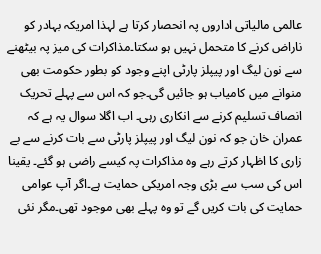عالمی مالیاتی اداروں پہ انحصار کرتا ہے لہذا امریکہ بہادر کو ناراض کرنے کا متحمل نہیں ہو سکتا۔مذاکرات کی میز پہ بیٹھنے سے نون لیگ اور پیپلز پارٹی اپنے وجود کو بطور حکومت بھی منوانے میں کامیاب ہو جائیں گی۔جو کہ اس سے پہلے تحریک انصاف تسلیم کرنے سے انکاری رہی۔ اب اگلا سوال یہ ہے کہ عمران خان جو کہ نون لیگ اور پیپلز پارٹی سے بات کرنے سے بے زاری کا اظہار کرتے رہے وہ مذاکرات پہ کیسے راضی ہو گئے۔ یقینا اس کی سب سے بڑی وجہ امریکی حمایت ہے۔اگر آپ عوامی حمایت کی بات کریں گے تو وہ پہلے بھی موجود تھی۔مگر نئی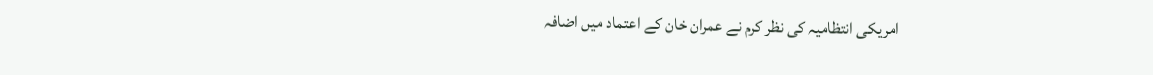امریکی انتظامیہ کی نظر کرم نے عمران خان کے اعتماد میں اضافہ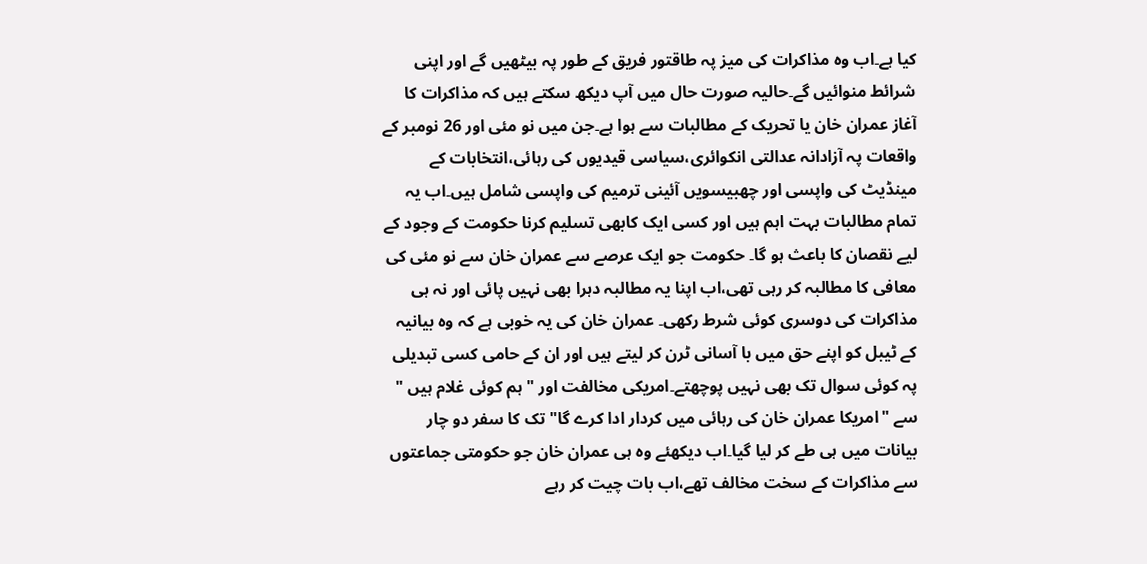کیا ہے۔اب وہ مذاکرات کی میز پہ طاقتور فریق کے طور پہ بیٹھیں گے اور اپنی شرائط منوائیں گے۔حالیہ صورت حال میں آپ دیکھ سکتے ہیں کہ مذاکرات کا آغاز عمران خان یا تحریک کے مطالبات سے ہوا ہے۔جن میں نو مئی اور 26 نومبر کے واقعات پہ آزادانہ عدالتی انکوائری،سیاسی قیدیوں کی رہائی،انتخابات کے مینڈیٹ کی واپسی اور چھبیسویں آئینی ترمیم کی واپسی شامل ہیں۔اب یہ تمام مطالبات بہت اہم ہیں اور کسی ایک کابھی تسلیم کرنا حکومت کے وجود کے لیے نقصان کا باعث ہو گا۔ حکومت جو ایک عرصے سے عمران خان سے نو مئی کی معافی کا مطالبہ کر رہی تھی،اب اپنا یہ مطالبہ دہرا بھی نہیں پائی اور نہ ہی مذاکرات کی دوسری کوئی شرط رکھی۔ عمران خان کی یہ خوبی ہے کہ وہ بیانیہ کے ٹیبل کو اپنے حق میں با آسانی ٹرن کر لیتے ہیں اور ان کے حامی کسی تبدیلی پہ کوئی سوال تک بھی نہیں پوچھتے۔امریکی مخالفت اور " ہم کوئی غلام ہیں " سے "امریکا عمران خان کی رہائی میں کردار ادا کرے گا"تک کا سفر دو چار بیانات میں ہی طے کر لیا گیا۔اب دیکھئے وہ ہی عمران خان جو حکومتی جماعتوں سے مذاکرات کے سخت مخالف تھے،اب بات چیت کر رہے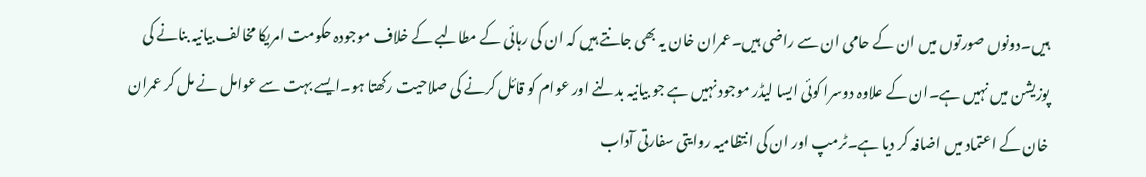ہیں۔دونوں صورتوں میں ان کے حامی ان سے راضی ہیں۔عمران خان یہ بھی جانتے ہیں کہ ان کی رہائی کے مطالبے کے خلاف موجودہ حکومت امریکا مخالف بیانیہ بنانے کی پوزیشن میں نہیں ہے۔ان کے علاوہ دوسرا کوئی ایسا لیڈر موجود نہیں ہے جو بیانیہ بدلنے اور عوام کو قائل کرنے کی صلاحیت رکھتا ہو۔ایسے بہت سے عوامل نے مل کر عمران خان کے اعتماد میں اضافہ کر دیا ہے۔ٹرمپ اور ان کی انتظامیہ روایتی سفارتی آداب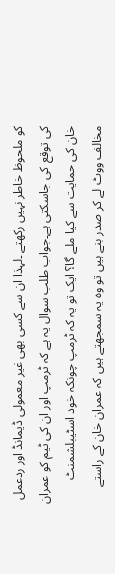کو ملحوظ خاطر نہیں رکھتے ۔لہذا ان سے کسی بھی غیر معمولی ڈیمانڈ اور ردعمل کی توقع کی جاسکتی ہے۔جواب طلب سوال یہ ہے کہ ٹرمپ اور ان کی ٹیم کو عمران خان کی حمایت سے کیا ملے گا؟ ایک تو یہ کہ ٹرمپ چونکہ خود اسٹیبلشمنٹ مخالف ووٹ لے کر صدر بنے ہیں تو وہ یہ سمجھتے ہیں کہ عمران خان کے راستے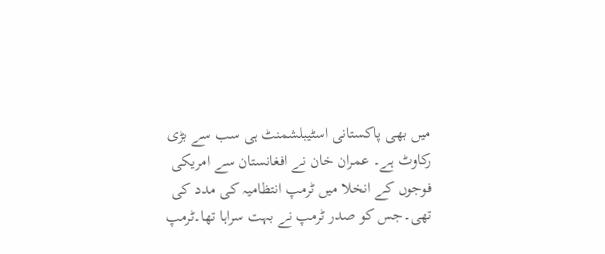میں بھی پاکستانی اسٹیبلشمنٹ ہی سب سے بڑی رکاوٹ ہے۔ عمران خان نے افغانستان سے امریکی فوجوں کے انخلا میں ٹرمپ انتظامیہ کی مدد کی تھی۔جس کو صدر ٹرمپ نے بہت سراہا تھا۔ٹرمپ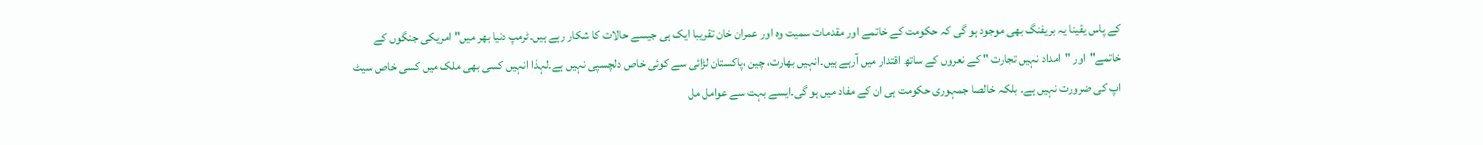کے پاس یقینا یہ بریفنگ بھی موجود ہو گی کہ حکومت کے خاتمے اور مقدمات سمیت وہ اور عمران خان تقریبا ایک ہی جیسے حالات کا شکار رہے ہیں۔ٹرمپ دنیا بھر میں" امریکی جنگوں کے خاتمے"اور "امداد نہیں تجارت " کے نعروں کے ساتھ اقتدار میں آرہے ہیں۔انہیں بھارت، چین ،پاکستان لڑائی سے کوئی خاص دلچسپی نہیں ہے۔لہذا انہیں کسی بھی ملک میں کسی خاص سیٹ اپ کی ضرورت نہیں ہے۔ بلکہ خالصا جمہوری حکومت ہی ان کے مفاد میں ہو گی۔ایسے بہت سے عوامل مل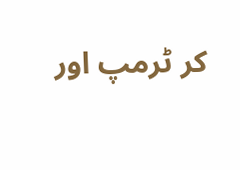کر ٹرمپ اور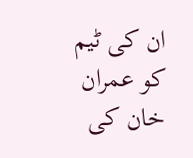ان کی ٹیم کو عمران خان کی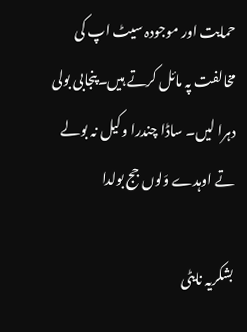حمایت اور موجودہ سیٹ اپ کی مخالفت پہ مائل کرتے ہیں۔پنجابی بولی دہرا لیں۔ ساڈا چندرا وکیل نہ بولے تے اوہدے وَلوں جج بولدا

بشکریہ نایٹی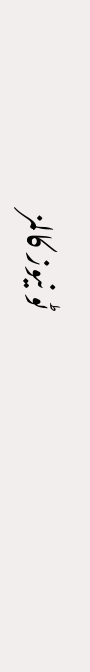ٹو نیوز کالمز